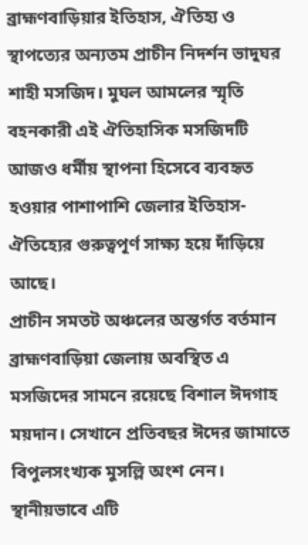ব্রাহ্মণবাড়িয়ার ইতিহাস, ঐতিহ্য ও স্থাপত্যের অন্যতম প্রাচীন নিদর্শন ভাদুঘর শাহী মসজিদ। মুঘল আমলের স্মৃতি বহনকারী এই ঐতিহাসিক মসজিদটি আজও ধর্মীয় স্থাপনা হিসেবে ব্যবহৃত হওয়ার পাশাপাশি জেলার ইতিহাস-ঐতিহ্যের গুরুত্বপূর্ণ সাক্ষ্য হয়ে দাঁড়িয়ে আছে।
প্রাচীন সমতট অঞ্চলের অন্তর্গত বর্তমান ব্রাহ্মণবাড়িয়া জেলায় অবস্থিত এ মসজিদের সামনে রয়েছে বিশাল ঈদগাহ ময়দান। সেখানে প্রতিবছর ঈদের জামাতে বিপুলসংখ্যক মুসল্লি অংশ নেন। স্থানীয়ভাবে এটি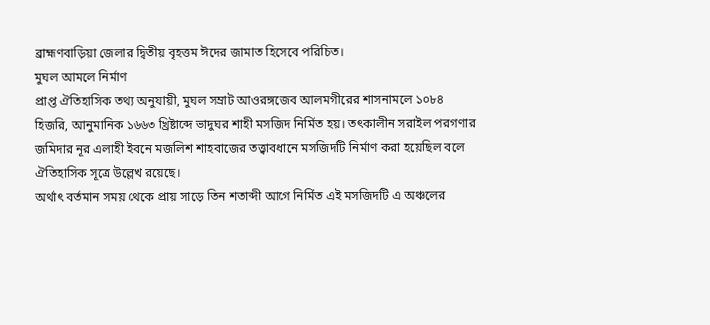ব্রাহ্মণবাড়িয়া জেলার দ্বিতীয় বৃহত্তম ঈদের জামাত হিসেবে পরিচিত।
মুঘল আমলে নির্মাণ
প্রাপ্ত ঐতিহাসিক তথ্য অনুযায়ী, মুঘল সম্রাট আওরঙ্গজেব আলমগীরের শাসনামলে ১০৮৪ হিজরি, আনুমানিক ১৬৬৩ খ্রিষ্টাব্দে ভাদুঘর শাহী মসজিদ নির্মিত হয়। তৎকালীন সরাইল পরগণার জমিদার নূর এলাহী ইবনে মজলিশ শাহবাজের তত্ত্বাবধানে মসজিদটি নির্মাণ করা হয়েছিল বলে ঐতিহাসিক সূত্রে উল্লেখ রয়েছে।
অর্থাৎ বর্তমান সময় থেকে প্রায় সাড়ে তিন শতাব্দী আগে নির্মিত এই মসজিদটি এ অঞ্চলের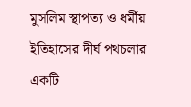মুসলিম স্থাপত্য ও ধর্মীয় ইতিহাসের দীর্ঘ পথচলার একটি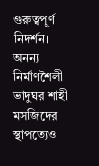গুরুত্বপূর্ণ নিদর্শন।
অনন্য নির্মাণশৈলী
ভাদুঘর শাহী মসজিদের স্থাপত্যেও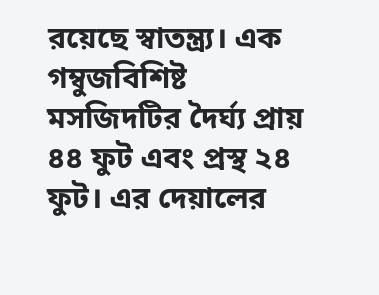রয়েছে স্বাতন্ত্র্য। এক গম্বুজবিশিষ্ট মসজিদটির দৈর্ঘ্য প্রায় ৪৪ ফুট এবং প্রস্থ ২৪ ফুট। এর দেয়ালের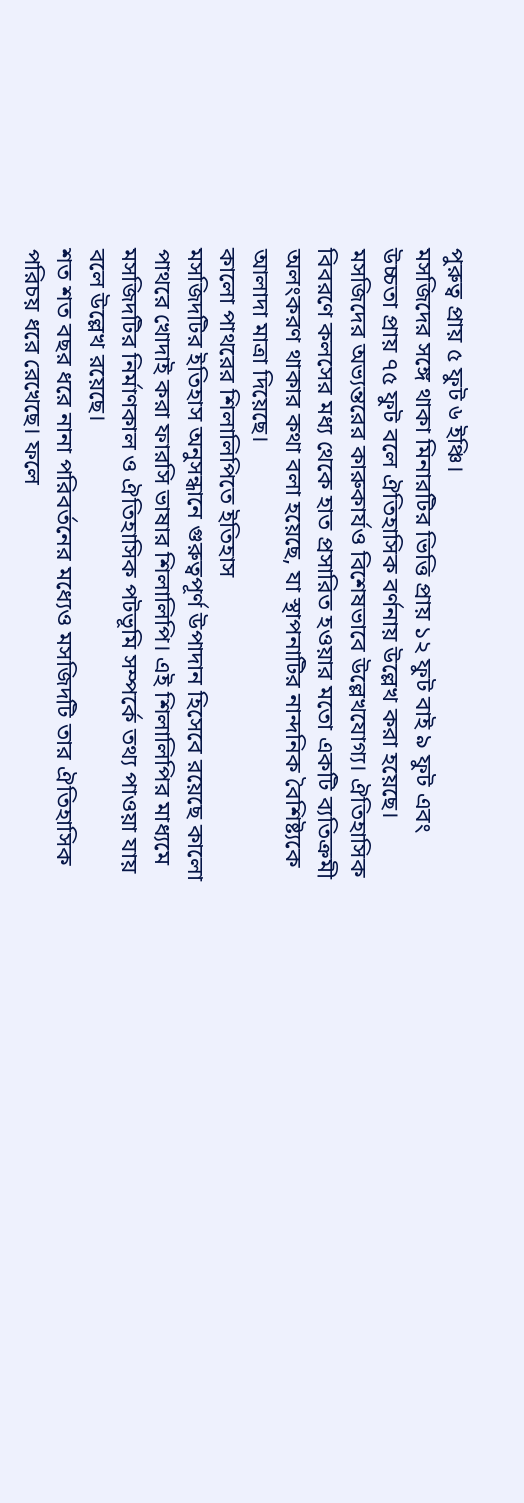পুরুত্ব প্রায় ৫ ফুট ৬ ইঞ্চি।
মসজিদের সঙ্গে থাকা মিনারটির ভিত্তি প্রায় ১২ ফুট বাই ৯ ফুট এবং উচ্চতা প্রায় ৭৫ ফুট বলে ঐতিহাসিক বর্ণনায় উল্লেখ করা হয়েছে।
মসজিদের অভ্যন্তরের কারুকার্যও বিশেষভাবে উল্লেখযোগ্য। ঐতিহাসিক বিবরণে কলসের মধ্য থেকে হাত প্রসারিত হওয়ার মতো একটি ব্যতিক্রমী অলংকরণ থাকার কথা বলা হয়েছে, যা স্থাপনাটির নান্দনিক বৈশিষ্ট্যকে আলাদা মাত্রা দিয়েছে।
কালো পাথরের শিলালিপিতে ইতিহাস
মসজিদটির ইতিহাস অনুসন্ধানে গুরুত্বপূর্ণ উপাদান হিসেবে রয়েছে কালো পাথরে খোদাই করা ফারসি ভাষার শিলালিপি। এই শিলালিপির মাধ্যমে মসজিদটির নির্মাণকাল ও ঐতিহাসিক পটভূমি সম্পর্কে তথ্য পাওয়া যায় বলে উল্লেখ রয়েছে।
শত শত বছর ধরে নানা পরিবর্তনের মধ্যেও মসজিদটি তার ঐতিহাসিক পরিচয় ধরে রেখেছে। ফলে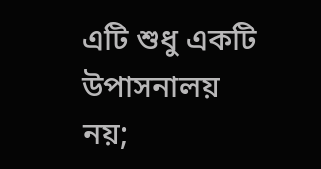এটি শুধু একটি উপাসনালয় নয়;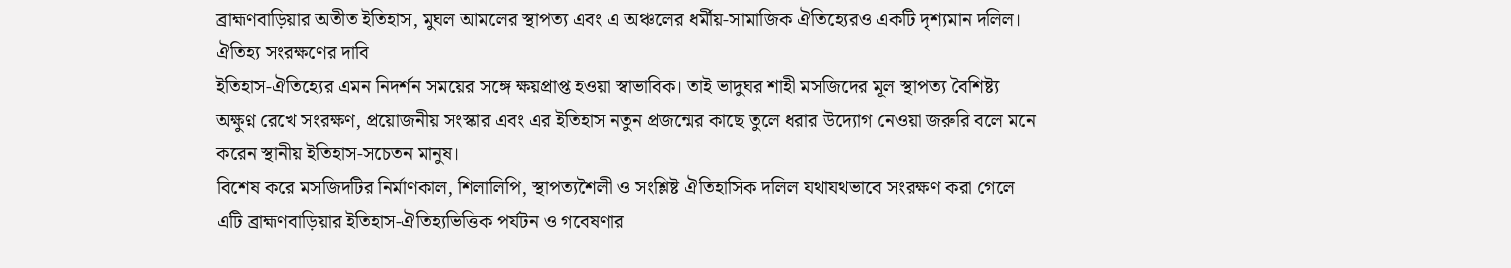ব্রাহ্মণবাড়িয়ার অতীত ইতিহাস, মুঘল আমলের স্থাপত্য এবং এ অঞ্চলের ধর্মীয়-সামাজিক ঐতিহ্যেরও একটি দৃশ্যমান দলিল।
ঐতিহ্য সংরক্ষণের দাবি
ইতিহাস-ঐতিহ্যের এমন নিদর্শন সময়ের সঙ্গে ক্ষয়প্রাপ্ত হওয়া স্বাভাবিক। তাই ভাদুঘর শাহী মসজিদের মূল স্থাপত্য বৈশিষ্ট্য অক্ষুণ্ন রেখে সংরক্ষণ, প্রয়োজনীয় সংস্কার এবং এর ইতিহাস নতুন প্রজন্মের কাছে তুলে ধরার উদ্যোগ নেওয়া জরুরি বলে মনে করেন স্থানীয় ইতিহাস-সচেতন মানুষ।
বিশেষ করে মসজিদটির নির্মাণকাল, শিলালিপি, স্থাপত্যশৈলী ও সংশ্লিষ্ট ঐতিহাসিক দলিল যথাযথভাবে সংরক্ষণ করা গেলে এটি ব্রাহ্মণবাড়িয়ার ইতিহাস-ঐতিহ্যভিত্তিক পর্যটন ও গবেষণার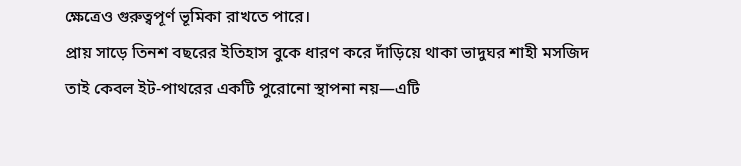ক্ষেত্রেও গুরুত্বপূর্ণ ভূমিকা রাখতে পারে।
প্রায় সাড়ে তিনশ বছরের ইতিহাস বুকে ধারণ করে দাঁড়িয়ে থাকা ভাদুঘর শাহী মসজিদ তাই কেবল ইট-পাথরের একটি পুরোনো স্থাপনা নয়—এটি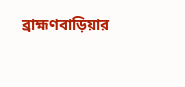ব্রাহ্মণবাড়িয়ার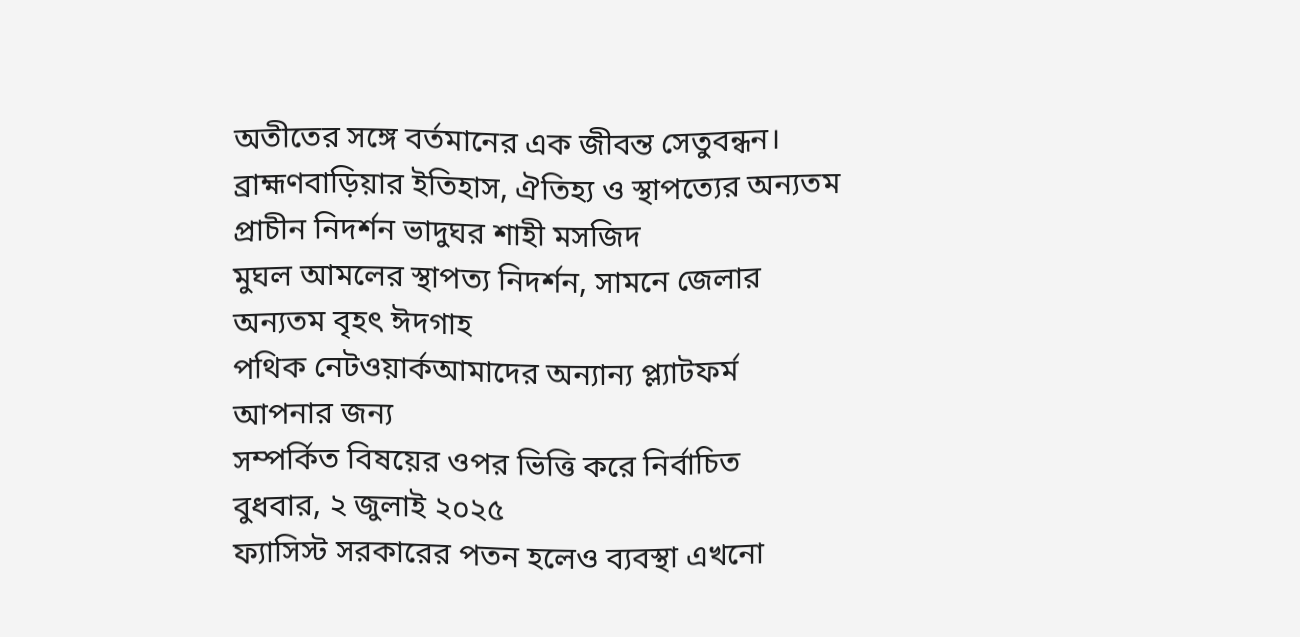অতীতের সঙ্গে বর্তমানের এক জীবন্ত সেতুবন্ধন।
ব্রাহ্মণবাড়িয়ার ইতিহাস, ঐতিহ্য ও স্থাপত্যের অন্যতম প্রাচীন নিদর্শন ভাদুঘর শাহী মসজিদ
মুঘল আমলের স্থাপত্য নিদর্শন, সামনে জেলার অন্যতম বৃহৎ ঈদগাহ
পথিক নেটওয়ার্কআমাদের অন্যান্য প্ল্যাটফর্ম
আপনার জন্য
সম্পর্কিত বিষয়ের ওপর ভিত্তি করে নির্বাচিত
বুধবার, ২ জুলাই ২০২৫
ফ্যাসিস্ট সরকারের পতন হলেও ব্যবস্থা এখনো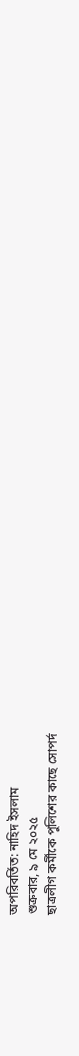অপরিবর্তিত: নাহিদ ইসলাম
শুক্রবার, ৯ মে ২০২৫
ছাত্রলীগ কর্মীকে পুলিশের কাছে সোপর্দ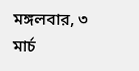মঙ্গলবার, ৩ মার্চ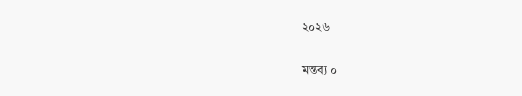২০২৬

মন্তব্য ০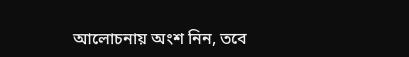আলোচনায় অংশ নিন, তবে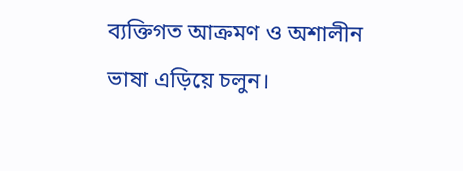ব্যক্তিগত আক্রমণ ও অশালীন ভাষা এড়িয়ে চলুন।